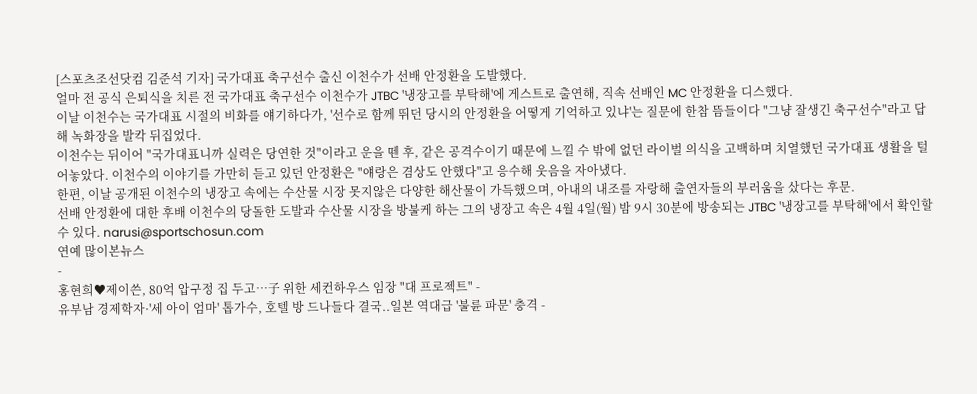[스포츠조선닷컴 김준석 기자] 국가대표 축구선수 출신 이천수가 선배 안정환을 도발했다.
얼마 전 공식 은퇴식을 치른 전 국가대표 축구선수 이천수가 JTBC '냉장고를 부탁해'에 게스트로 출연해, 직속 선배인 MC 안정환을 디스했다.
이날 이천수는 국가대표 시절의 비화를 얘기하다가, '선수로 함께 뛰던 당시의 안정환을 어떻게 기억하고 있냐'는 질문에 한참 뜸들이다 "그냥 잘생긴 축구선수"라고 답해 녹화장을 발칵 뒤집었다.
이천수는 뒤이어 "국가대표니까 실력은 당연한 것"이라고 운을 뗀 후, 같은 공격수이기 때문에 느낄 수 밖에 없던 라이벌 의식을 고백하며 치열했던 국가대표 생활을 털어놓았다. 이천수의 이야기를 가만히 듣고 있던 안정환은 "얘랑은 겸상도 안했다"고 응수해 웃음을 자아냈다.
한편, 이날 공개된 이천수의 냉장고 속에는 수산물 시장 못지않은 다양한 해산물이 가득했으며, 아내의 내조를 자랑해 출연자들의 부러움을 샀다는 후문.
선배 안정환에 대한 후배 이천수의 당돌한 도발과 수산물 시장을 방불케 하는 그의 냉장고 속은 4월 4일(월) 밤 9시 30분에 방송되는 JTBC '냉장고를 부탁해'에서 확인할 수 있다. narusi@sportschosun.com
연예 많이본뉴스
-
홍현희♥제이쓴, 80억 압구정 집 두고…子 위한 세컨하우스 임장 "대 프로젝트" -
유부남 경제학자·'세 아이 엄마' 톱가수, 호텔 방 드나들다 결국..일본 역대급 '불륜 파문' 충격 -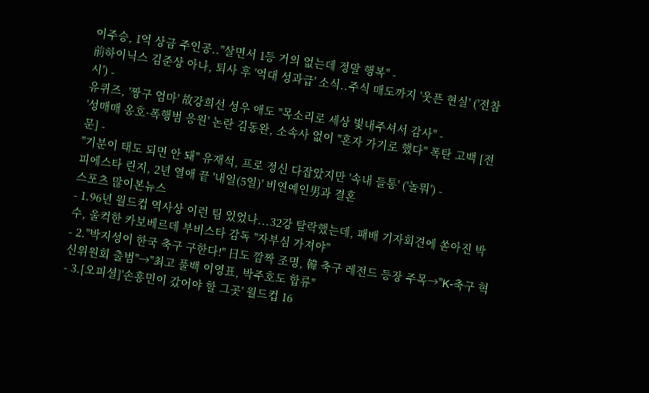이주승, 1억 상금 주인공.."살면서 1등 거의 없는데 정말 행복" -
前하이닉스 김준상 아나, 퇴사 후 '억대 성과급' 소식..주식 매도까지 '웃픈 현실' ('전참시') -
유퀴즈, '짱구 엄마' 故강희선 성우 애도 "목소리로 세상 빛내주셔서 감사" -
'성매매 옹호·폭행범 응원' 논란 김동완, 소속사 없이 "혼자 가기로 했다" 폭탄 고백 [전문] -
"기분이 태도 되면 안 돼" 유재석, 프로 정신 다잡았지만 '속내 들통' ('놀뭐') -
피에스타 린지, 2년 열애 끝 '내일(5일)' 비연예인男과 결혼
스포츠 많이본뉴스
- 1.96년 월드컵 역사상 이런 팀 있었나...32강 탈락했는데, 패배 기자회견에 쏟아진 박수, 울컥한 카보베르데 부비스타 감독 "자부심 가져야"
- 2."박지성이 한국 축구 구한다!" 日도 깜짝 조명, 韓 축구 레전드 등장 주목→"K-축구 혁신위원회 출범"→"최고 풀백 이영표, 박주호도 합류"
- 3.[오피셜]'손흥민이 갔어야 할 그곳' 월드컵 16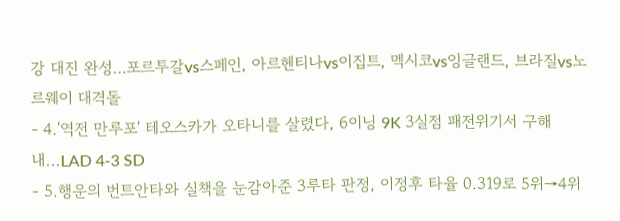강 대진 완성…포르투갈vs스페인, 아르헨티나vs이집트, 멕시코vs잉글랜드, 브라질vs노르웨이 대격돌
- 4.'역전 만루포' 테오스카가 오타니를 살렸다, 6이닝 9K 3실점 패전위기서 구해내...LAD 4-3 SD
- 5.행운의 번트안타와 실책을 눈감아준 3루타 판정, 이정후 타율 0.319로 5위→4위